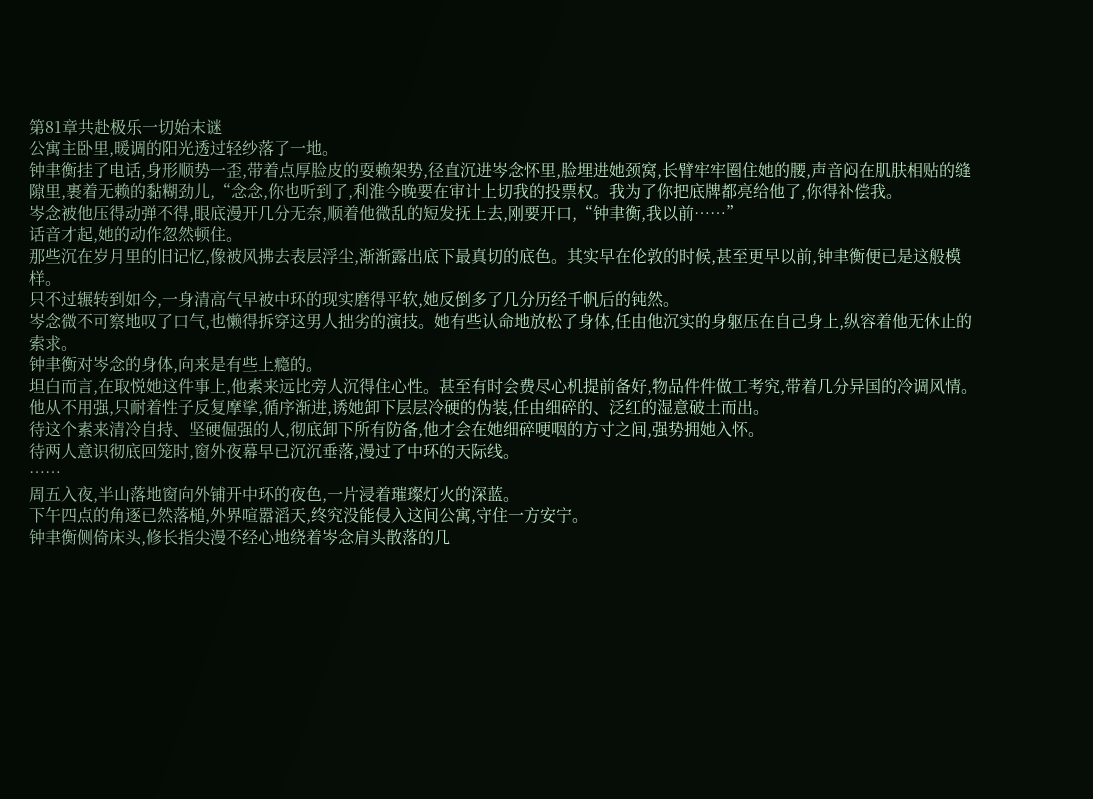第81章共赴极乐一切始末谜
公寓主卧里,暖调的阳光透过轻纱落了一地。
钟聿衡挂了电话,身形顺势一歪,带着点厚脸皮的耍赖架势,径直沉进岑念怀里,脸埋进她颈窝,长臂牢牢圈住她的腰,声音闷在肌肤相贴的缝隙里,裹着无赖的黏糊劲儿,“念念,你也听到了,利淮今晚要在审计上切我的投票权。我为了你把底牌都亮给他了,你得补偿我。
岑念被他压得动弹不得,眼底漫开几分无奈,顺着他微乱的短发抚上去,刚要开口,“钟聿衡,我以前……”
话音才起,她的动作忽然顿住。
那些沉在岁月里的旧记忆,像被风拂去表层浮尘,渐渐露出底下最真切的底色。其实早在伦敦的时候,甚至更早以前,钟聿衡便已是这般模样。
只不过辗转到如今,一身清高气早被中环的现实磨得平软,她反倒多了几分历经千帆后的钝然。
岑念微不可察地叹了口气,也懒得拆穿这男人拙劣的演技。她有些认命地放松了身体,任由他沉实的身躯压在自己身上,纵容着他无休止的索求。
钟聿衡对岑念的身体,向来是有些上瘾的。
坦白而言,在取悦她这件事上,他素来远比旁人沉得住心性。甚至有时会费尽心机提前备好,物品件件做工考究,带着几分异国的冷调风情。
他从不用强,只耐着性子反复摩挲,循序渐进,诱她卸下层层冷硬的伪装,任由细碎的、泛红的湿意破土而出。
待这个素来清冷自持、坚硬倔强的人,彻底卸下所有防备,他才会在她细碎哽咽的方寸之间,强势拥她入怀。
待两人意识彻底回笼时,窗外夜幕早已沉沉垂落,漫过了中环的天际线。
……
周五入夜,半山落地窗向外铺开中环的夜色,一片浸着璀璨灯火的深蓝。
下午四点的角逐已然落槌,外界喧嚣滔天,终究没能侵入这间公寓,守住一方安宁。
钟聿衡侧倚床头,修长指尖漫不经心地绕着岑念肩头散落的几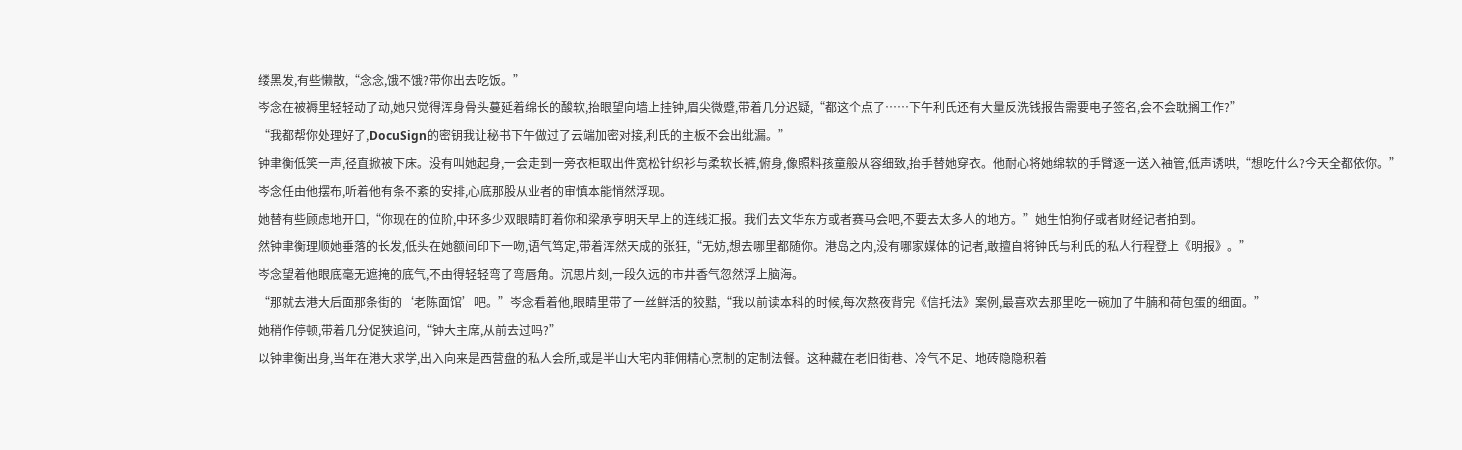缕黑发,有些懒散,“念念,饿不饿?带你出去吃饭。”
岑念在被褥里轻轻动了动,她只觉得浑身骨头蔓延着绵长的酸软,抬眼望向墙上挂钟,眉尖微蹙,带着几分迟疑,“都这个点了……下午利氏还有大量反洗钱报告需要电子签名,会不会耽搁工作?”
“我都帮你处理好了,DocuSign的密钥我让秘书下午做过了云端加密对接,利氏的主板不会出纰漏。”
钟聿衡低笑一声,径直掀被下床。没有叫她起身,一会走到一旁衣柜取出件宽松针织衫与柔软长裤,俯身,像照料孩童般从容细致,抬手替她穿衣。他耐心将她绵软的手臂逐一送入袖管,低声诱哄,“想吃什么?今天全都依你。”
岑念任由他摆布,听着他有条不紊的安排,心底那股从业者的审慎本能悄然浮现。
她替有些顾虑地开口,“你现在的位阶,中环多少双眼睛盯着你和梁承亨明天早上的连线汇报。我们去文华东方或者赛马会吧,不要去太多人的地方。”她生怕狗仔或者财经记者拍到。
然钟聿衡理顺她垂落的长发,低头在她额间印下一吻,语气笃定,带着浑然天成的张狂,“无妨,想去哪里都随你。港岛之内,没有哪家媒体的记者,敢擅自将钟氏与利氏的私人行程登上《明报》。”
岑念望着他眼底毫无遮掩的底气,不由得轻轻弯了弯唇角。沉思片刻,一段久远的市井香气忽然浮上脑海。
“那就去港大后面那条街的‘老陈面馆’吧。”岑念看着他,眼睛里带了一丝鲜活的狡黠,“我以前读本科的时候,每次熬夜背完《信托法》案例,最喜欢去那里吃一碗加了牛腩和荷包蛋的细面。”
她稍作停顿,带着几分促狭追问,“钟大主席,从前去过吗?”
以钟聿衡出身,当年在港大求学,出入向来是西营盘的私人会所,或是半山大宅内菲佣精心烹制的定制法餐。这种藏在老旧街巷、冷气不足、地砖隐隐积着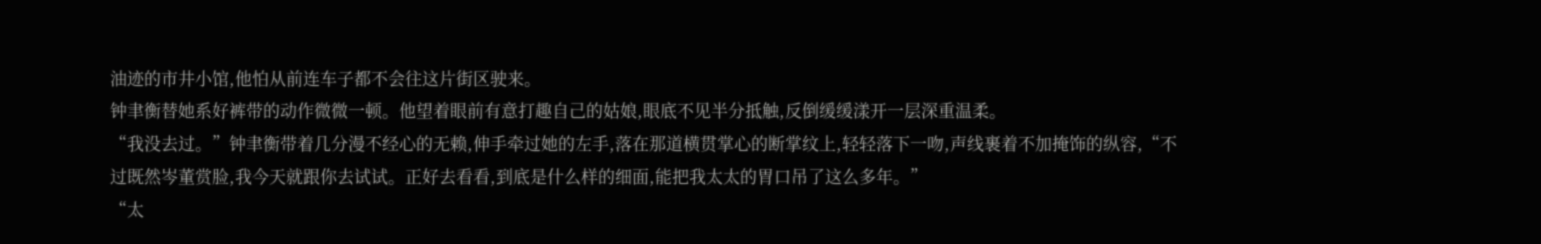油迹的市井小馆,他怕从前连车子都不会往这片街区驶来。
钟聿衡替她系好裤带的动作微微一顿。他望着眼前有意打趣自己的姑娘,眼底不见半分抵触,反倒缓缓漾开一层深重温柔。
“我没去过。”钟聿衡带着几分漫不经心的无赖,伸手牵过她的左手,落在那道横贯掌心的断掌纹上,轻轻落下一吻,声线裹着不加掩饰的纵容,“不过既然岑董赏脸,我今天就跟你去试试。正好去看看,到底是什么样的细面,能把我太太的胃口吊了这么多年。”
“太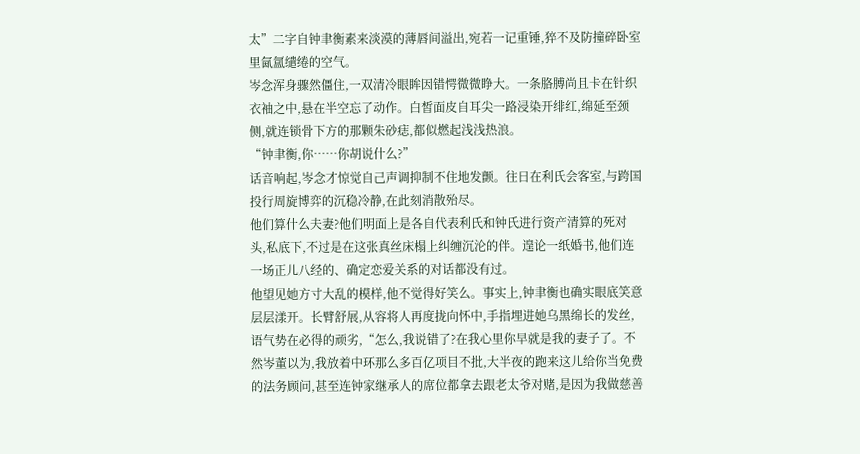太”二字自钟聿衡素来淡漠的薄唇间溢出,宛若一记重锤,猝不及防撞碎卧室里氤氲缱绻的空气。
岑念浑身骤然僵住,一双清冷眼眸因错愕微微睁大。一条胳膊尚且卡在针织衣袖之中,悬在半空忘了动作。白皙面皮自耳尖一路浸染开绯红,绵延至颈侧,就连锁骨下方的那颗朱砂痣,都似燃起浅浅热浪。
“钟聿衡,你……你胡说什么?”
话音响起,岑念才惊觉自己声调抑制不住地发颤。往日在利氏会客室,与跨国投行周旋博弈的沉稳冷静,在此刻消散殆尽。
他们算什么夫妻?他们明面上是各自代表利氏和钟氏进行资产清算的死对头,私底下,不过是在这张真丝床榻上纠缠沉沦的伴。遑论一纸婚书,他们连一场正儿八经的、确定恋爱关系的对话都没有过。
他望见她方寸大乱的模样,他不觉得好笑么。事实上,钟聿衡也确实眼底笑意层层漾开。长臂舒展,从容将人再度拢向怀中,手指埋进她乌黑绵长的发丝,语气势在必得的顽劣,“怎么,我说错了?在我心里你早就是我的妻子了。不然岑董以为,我放着中环那么多百亿项目不批,大半夜的跑来这儿给你当免费的法务顾问,甚至连钟家继承人的席位都拿去跟老太爷对赌,是因为我做慈善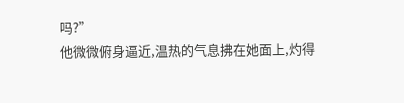吗?”
他微微俯身逼近,温热的气息拂在她面上,灼得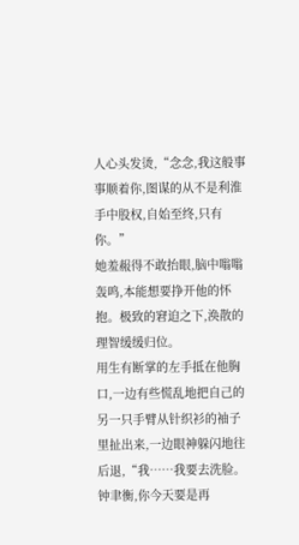人心头发烫,“念念,我这般事事顺着你,图谋的从不是利淮手中股权,自始至终,只有你。”
她羞赧得不敢抬眼,脑中嗡嗡轰鸣,本能想要挣开他的怀抱。极致的窘迫之下,涣散的理智缓缓归位。
用生有断掌的左手抵在他胸口,一边有些慌乱地把自己的另一只手臂从针织衫的袖子里扯出来,一边眼神躲闪地往后退,“我……我要去洗脸。钟聿衡,你今天要是再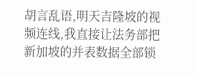胡言乱语,明天吉隆坡的视频连线,我直接让法务部把新加坡的并表数据全部锁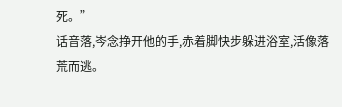死。”
话音落,岑念挣开他的手,赤着脚快步躲进浴室,活像落荒而逃。